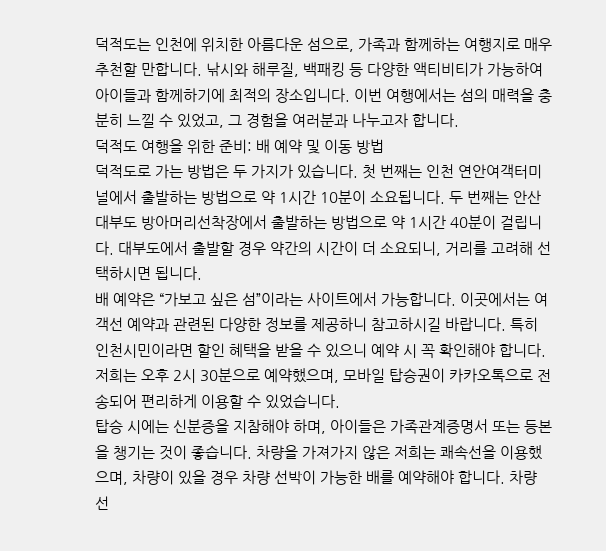덕적도는 인천에 위치한 아름다운 섬으로, 가족과 함께하는 여행지로 매우 추천할 만합니다. 낚시와 해루질, 백패킹 등 다양한 액티비티가 가능하여 아이들과 함께하기에 최적의 장소입니다. 이번 여행에서는 섬의 매력을 충분히 느낄 수 있었고, 그 경험을 여러분과 나누고자 합니다.
덕적도 여행을 위한 준비: 배 예약 및 이동 방법
덕적도로 가는 방법은 두 가지가 있습니다. 첫 번째는 인천 연안여객터미널에서 출발하는 방법으로 약 1시간 10분이 소요됩니다. 두 번째는 안산 대부도 방아머리선착장에서 출발하는 방법으로 약 1시간 40분이 걸립니다. 대부도에서 출발할 경우 약간의 시간이 더 소요되니, 거리를 고려해 선택하시면 됩니다.
배 예약은 “가보고 싶은 섬”이라는 사이트에서 가능합니다. 이곳에서는 여객선 예약과 관련된 다양한 정보를 제공하니 참고하시길 바랍니다. 특히 인천시민이라면 할인 혜택을 받을 수 있으니 예약 시 꼭 확인해야 합니다. 저희는 오후 2시 30분으로 예약했으며, 모바일 탑승권이 카카오톡으로 전송되어 편리하게 이용할 수 있었습니다.
탑승 시에는 신분증을 지참해야 하며, 아이들은 가족관계증명서 또는 등본을 챙기는 것이 좋습니다. 차량을 가져가지 않은 저희는 쾌속선을 이용했으며, 차량이 있을 경우 차량 선박이 가능한 배를 예약해야 합니다. 차량 선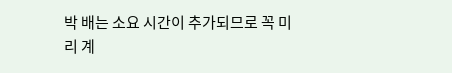박 배는 소요 시간이 추가되므로 꼭 미리 계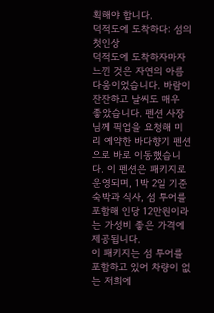획해야 합니다.
덕적도에 도착하다: 섬의 첫인상
덕적도에 도착하자마자 느낀 것은 자연의 아름다움이었습니다. 바람이 잔잔하고 날씨도 매우 좋았습니다. 펜션 사장님께 픽업을 요청해 미리 예약한 바다향기 펜션으로 바로 이동했습니다. 이 펜션은 패키지로 운영되며, 1박 2일 기준 숙박과 식사, 섬 투어를 포함해 인당 12만원이라는 가성비 좋은 가격에 제공됩니다.
이 패키지는 섬 투어를 포함하고 있어 차량이 없는 저희에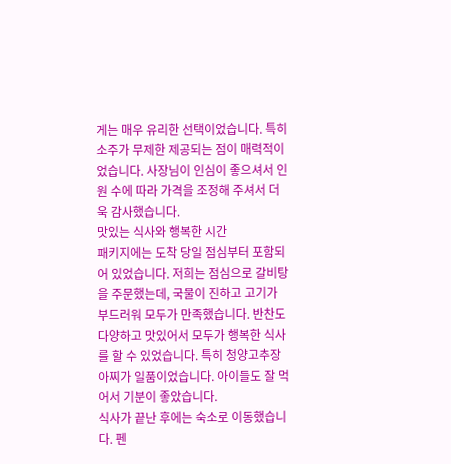게는 매우 유리한 선택이었습니다. 특히 소주가 무제한 제공되는 점이 매력적이었습니다. 사장님이 인심이 좋으셔서 인원 수에 따라 가격을 조정해 주셔서 더욱 감사했습니다.
맛있는 식사와 행복한 시간
패키지에는 도착 당일 점심부터 포함되어 있었습니다. 저희는 점심으로 갈비탕을 주문했는데, 국물이 진하고 고기가 부드러워 모두가 만족했습니다. 반찬도 다양하고 맛있어서 모두가 행복한 식사를 할 수 있었습니다. 특히 청양고추장아찌가 일품이었습니다. 아이들도 잘 먹어서 기분이 좋았습니다.
식사가 끝난 후에는 숙소로 이동했습니다. 펜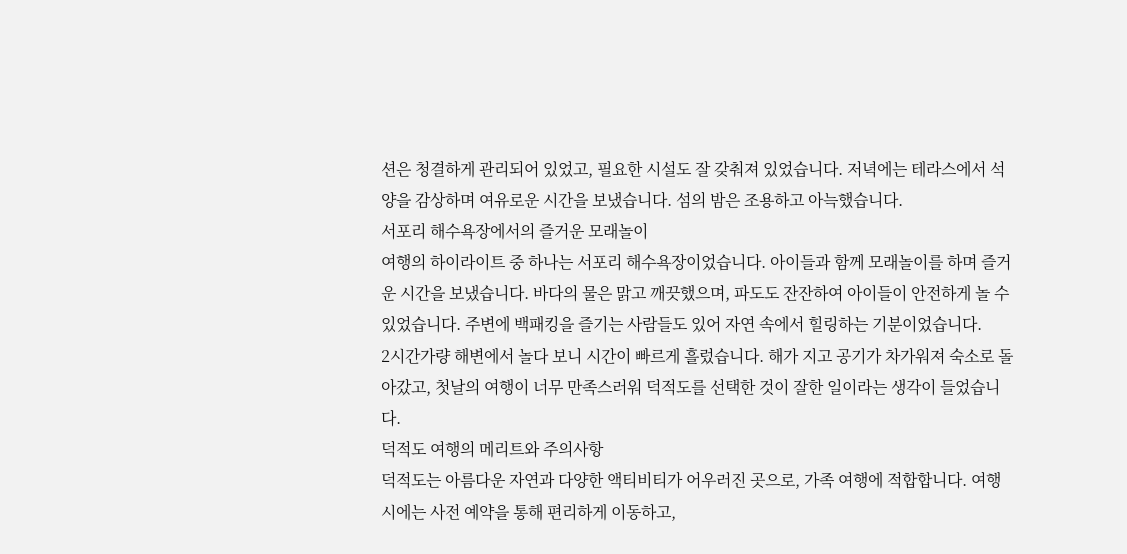션은 청결하게 관리되어 있었고, 필요한 시설도 잘 갖춰져 있었습니다. 저녁에는 테라스에서 석양을 감상하며 여유로운 시간을 보냈습니다. 섬의 밤은 조용하고 아늑했습니다.
서포리 해수욕장에서의 즐거운 모래놀이
여행의 하이라이트 중 하나는 서포리 해수욕장이었습니다. 아이들과 함께 모래놀이를 하며 즐거운 시간을 보냈습니다. 바다의 물은 맑고 깨끗했으며, 파도도 잔잔하여 아이들이 안전하게 놀 수 있었습니다. 주변에 백패킹을 즐기는 사람들도 있어 자연 속에서 힐링하는 기분이었습니다.
2시간가량 해변에서 놀다 보니 시간이 빠르게 흘렀습니다. 해가 지고 공기가 차가워져 숙소로 돌아갔고, 첫날의 여행이 너무 만족스러워 덕적도를 선택한 것이 잘한 일이라는 생각이 들었습니다.
덕적도 여행의 메리트와 주의사항
덕적도는 아름다운 자연과 다양한 액티비티가 어우러진 곳으로, 가족 여행에 적합합니다. 여행 시에는 사전 예약을 통해 편리하게 이동하고,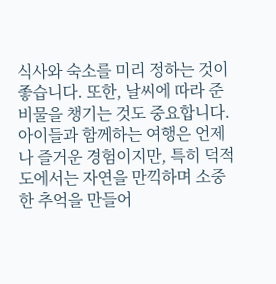식사와 숙소를 미리 정하는 것이 좋습니다. 또한, 날씨에 따라 준비물을 챙기는 것도 중요합니다.
아이들과 함께하는 여행은 언제나 즐거운 경험이지만, 특히 덕적도에서는 자연을 만끽하며 소중한 추억을 만들어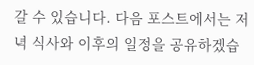갈 수 있습니다. 다음 포스트에서는 저녁 식사와 이후의 일정을 공유하겠습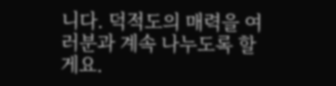니다. 덕적도의 매력을 여러분과 계속 나누도록 할게요.